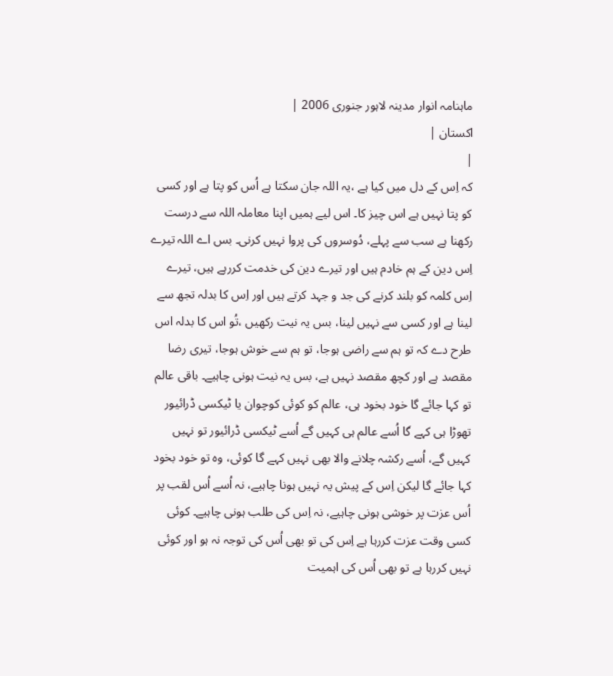ماہنامہ انوار مدینہ لاہور جنوری 2006 |
اكستان |
|
کہ اِس کے دل میں کیا ہے ،یہ اللہ جان سکتا ہے اُس کو پتا ہے اور کسی کو پتا نہیں ہے اس چیز کا۔ اس لیے ہمیں اپنا معاملہ اللہ سے درست رکھنا ہے سب سے پہلے، دُوسروں کی پروا نہیں کرنی۔ بس اے اللہ تیرے اِس دین کے ہم خادم ہیں اور تیرے دین کی خدمت کررہے ہیں، تیرے اِس کلمہ کو بلند کرنے کی جد و جہد کرتے ہیں اور اِس کا بدلہ تجھ سے لینا ہے اور کسی سے نہیں لینا، بس یہ نیت رکھیں ،تُو اس کا بدلہ اس طرح دے کہ تو ہم سے راضی ہوجا، تو ہم سے خوش ہوجا، تیری رضا مقصد ہے اور کچھ مقصد نہیں ہے، بس یہ نیت ہونی چاہیے۔ باقی عالم تو کہا جائے گا خود بخود ہی، عالم کو کوئی کوچوان یا ٹیکسی ڈرائیور تھوڑا ہی کہے گا اُسے عالم ہی کہیں گے اُسے ٹیکسی ڈرائیور تو نہیں کہیں گے، اُسے رکشہ چلانے والا بھی نہیں کہے گا کوئی، وہ تو خود بخود کہا جائے گا لیکن اِس کے پیش یہ نہیں ہونا چاہیے، نہ اُسے اُس لقب پر اُس عزت پر خوشی ہونی چاہیے، نہ اِس کی طلب ہونی چاہیے۔ کوئی کسی وقت عزت کررہا ہے اِس کی تو بھی اُس کی توجہ نہ ہو اور کوئی نہیں کررہا ہے تو بھی اُس کی اہمیت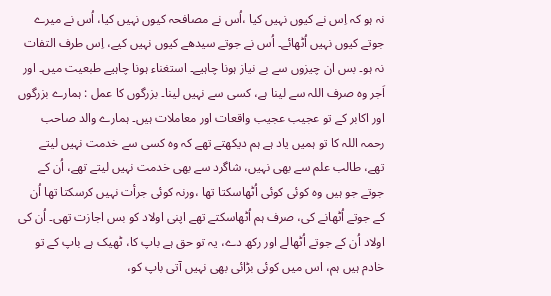نہ ہو کہ اِس نے کیوں نہیں کیا ،اُس نے مصافحہ کیوں نہیں کیا، اُس نے میرے جوتے کیوں نہیں اُٹھائے۔ اُس نے جوتے سیدھے کیوں نہیں کیے، اِس طرف التفات نہ ہو۔ بس ان چیزوں سے بے نیاز ہونا چاہیے۔ استغناء ہونا چاہیے طبعیت میں۔ اور اَجر وہ صرف اللہ سے لینا ہے، کسی سے نہیں لینا۔ بزرگوں کا عمل : ہمارے بزرگوں اور اکابر کے تو عجیب عجیب واقعات اور معاملات ہیں۔ ہمارے والد صاحب رحمہ اللہ کا تو ہمیں یاد ہے ہم دیکھتے تھے کہ وہ کسی سے خدمت نہیں لیتے تھے، طالب علم سے بھی نہیں، شاگرد سے بھی خدمت نہیں لیتے تھے، اُن کے جوتے جو ہیں وہ کوئی کوئی اُٹھاسکتا تھا ،ورنہ کوئی جرأت نہیں کرسکتا تھا اُن کے جوتے اُٹھانے کی، صرف ہم اُٹھاسکتے تھے اپنی اولاد کو بس اجازت تھی۔ اُن کی اولاد اُن کے جوتے اُٹھالے اور رکھ دے، یہ تو حق ہے باپ کا، ٹھیک ہے باپ کے تو خادم ہیں ہم، اس میں کوئی بڑائی بھی نہیں آتی باپ کو،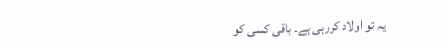یہ تو اولاد کررہی ہے۔ باقی کسی کو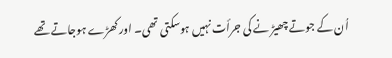اُن کے جوتے چھیڑ نے کی جرأت نہیں ہوسکتی تھی۔ اور کھڑے ہوجاتے تھے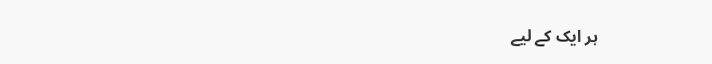ہر ایک کے لیے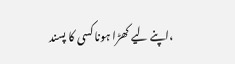،اپنے لیے کھڑا ہونا کسی کا پسند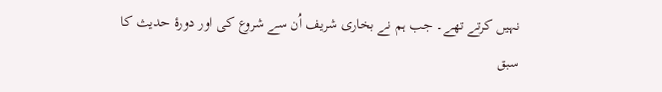نہیں کرتے تھے۔ جب ہم نے بخاری شریف اُن سے شروع کی اور دورۂ حدیث کا سبق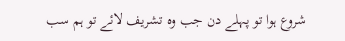شروع ہوا تو پہلے دن جب وہ تشریف لائے تو ہم سب